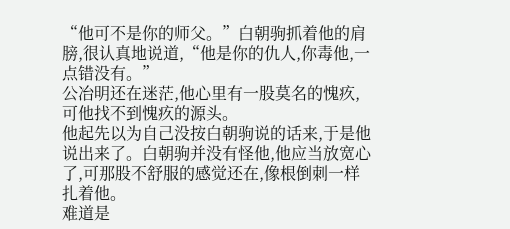“他可不是你的师父。”白朝驹抓着他的肩膀,很认真地说道,“他是你的仇人,你毒他,一点错没有。”
公冶明还在迷茫,他心里有一股莫名的愧疚,可他找不到愧疚的源头。
他起先以为自己没按白朝驹说的话来,于是他说出来了。白朝驹并没有怪他,他应当放宽心了,可那股不舒服的感觉还在,像根倒刺一样扎着他。
难道是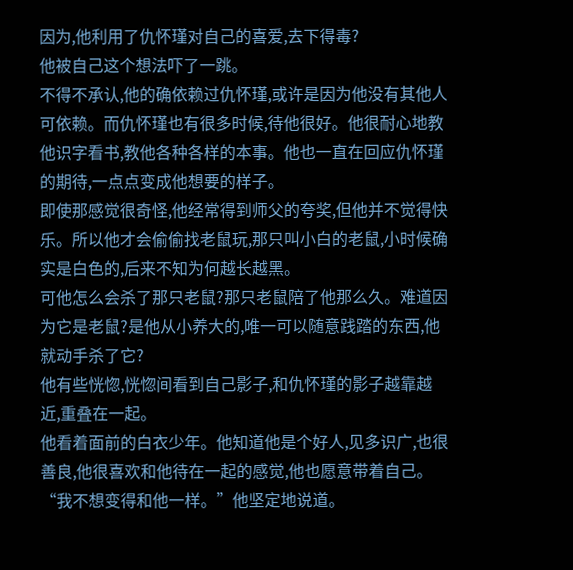因为,他利用了仇怀瑾对自己的喜爱,去下得毒?
他被自己这个想法吓了一跳。
不得不承认,他的确依赖过仇怀瑾,或许是因为他没有其他人可依赖。而仇怀瑾也有很多时候,待他很好。他很耐心地教他识字看书,教他各种各样的本事。他也一直在回应仇怀瑾的期待,一点点变成他想要的样子。
即使那感觉很奇怪,他经常得到师父的夸奖,但他并不觉得快乐。所以他才会偷偷找老鼠玩,那只叫小白的老鼠,小时候确实是白色的,后来不知为何越长越黑。
可他怎么会杀了那只老鼠?那只老鼠陪了他那么久。难道因为它是老鼠?是他从小养大的,唯一可以随意践踏的东西,他就动手杀了它?
他有些恍惚,恍惚间看到自己影子,和仇怀瑾的影子越靠越近,重叠在一起。
他看着面前的白衣少年。他知道他是个好人,见多识广,也很善良,他很喜欢和他待在一起的感觉,他也愿意带着自己。
“我不想变得和他一样。”他坚定地说道。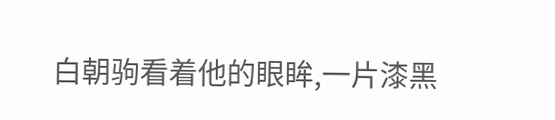白朝驹看着他的眼眸,一片漆黑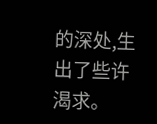的深处,生出了些许渴求。